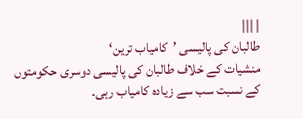| |||
طالبان کی پالیسی ’کامیاب ترین‘
منشیات کے خلاف طالبان کی پالیسی دوسری حکومتوں کے نسبت سب سے زیادہ کامیاب رہی۔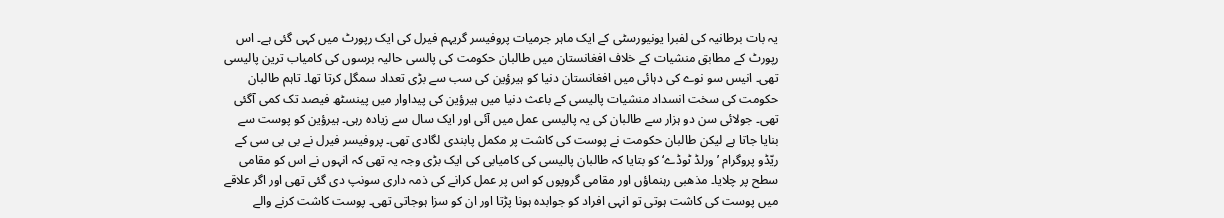یہ بات برطانیہ کی لفبرا یونیورسٹی کے ایک ماہر جرمیات پروفیسر گریہم فیرل کی ایک رپورٹ میں کہی گئی ہے۔ اس رپورٹ کے مطابق منشیات کے خلاف افغانستان میں طالبان حکومت کی پالسی حالیہ برسوں کی کامیاب ترین پالیسی تھی۔ انیس سو نوے کی دہائی میں افغانستان دنیا کو ہیرؤین کی سب سے بڑی تعداد سمگل کرتا تھا۔ تاہم طالبان حکومت کی سخت انسداد منشیات پالیسی کے باعث دنیا میں ہیرؤین کی پیداوار میں پینسٹھ فیصد تک کمی آگئی تھی۔ جولائی سن دو ہزار سے طالبان کی یہ پالیسی عمل میں آئی اور ایک سال سے زیادہ رہی۔ ہیرؤین کو پوست سے بنایا جاتا ہے لیکن طالبان حکومت نے پوست کی کاشت پر مکمل پابندی لگادی تھی۔ پروفیسر فیرل نے بی بی سی کے ریّڈو پروگرام ’ورلڈ ٹوڈے‘ کو بتایا کہ طالبان پالیسی کی کامیابی کی ایک بڑی وجہ یہ تھی کہ انہوں نے اس کو مقامی سطح پر چلایا۔ مذھبی رہنماؤں اور مقامی گروپوں کو اس پر عمل کرانے کی ذمہ داری سونپ دی گئی تھی اور اگر علاقے میں پوست کی کاشت ہوتی تو انہی افراد کو جوابدہ ہونا پڑتا اور ان کو سزا ہوجاتی تھی۔ پوست کاشت کرنے والے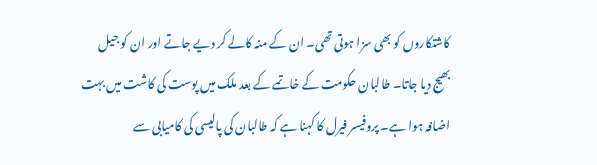کاشتکاروں کو بھی سزا ہوتی تھی۔ ان کے منہ کالے کر دیے جاتے اور ان کو جیل بھیج دیا جاتا۔ طالبان حکومت کے خاتمے کے بعد ملک میں پوست کی کاشت میں بہت اضافہ ہوا ہے۔ پروفیسر فیرل کا کہنا ہے کہ طالبان کی پالیسی کی کامیابی سے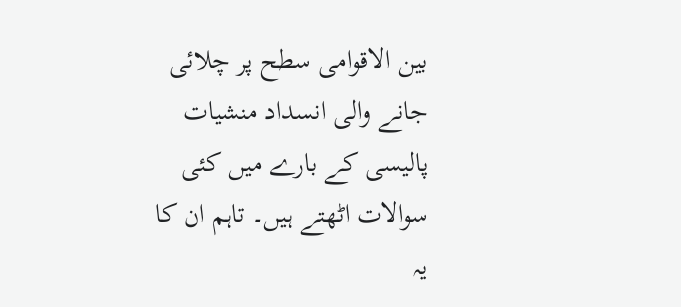بین الاقوامی سطح پر چلائی جانے والی انسداد منشیات پالیسی کے بارے میں کئی سوالات اٹھتے ہیں۔ تاہم ان کا یہ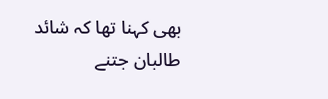بھی کہنا تھا کہ شائد طالبان جتنے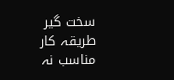سخت گیر طریقہ کار مناسب نہ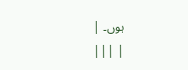ہوں۔ |
| |||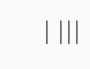| |||